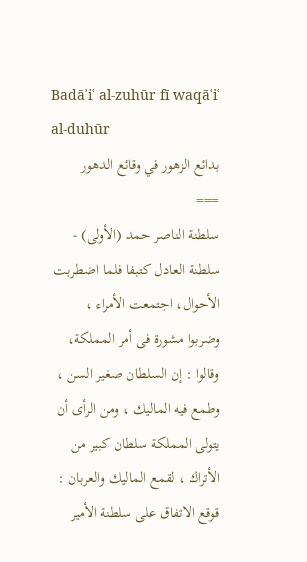Badāʾiʿ al-zuhūr fī waqāʿiʿ al-duhūr
بدائع الزهور في وقائع الدهور
===
سلطنة الناصر حمد (الأولى) - سلطنة العادل كتبفا فلما اضطربت الأحوال، اجتمعت الأمراء ، وضربوا مشورة فى أمر المملكة، وقالوا : إن السلطان صغير السن ، وطمع فيه الماليك ، ومن الرأى أن يتولى المملكة سلطان كبير من الأتراك ، لقمع الماليك والعربان : قوقع الاتفاق على سلطنة الأمير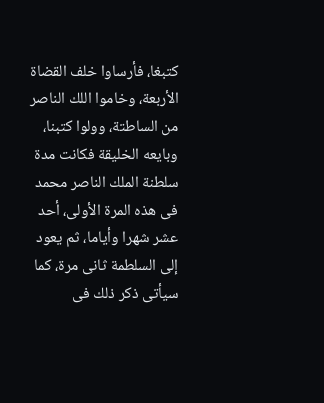كتبغا، فأرساوا خلف القضاة الأربعة، وخاموا اللك الناصر من الساطتة، وولوا كتبنا، وبايعه الخليقة فكانت مدة سلطنة الملك الناصر محمد فى هذه المرة الأولى، أحد عشر شهرا وأياما، ثم يعود إلى السلطمة ثانى مرة، كما سيأتى ذكر ذلك فى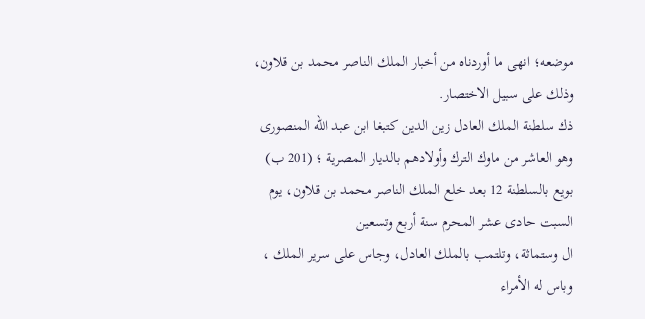موضعه؛ انهى ما أوردناه من أخبار الملك الناصر محمد بن قلاون، وذلك على سبيل الاختصار.
ذك سلطنة الملك العادل زين الدين كتبغا ابن عبد الله المنصورى وهو العاشر من ماوك الترك وأولادهم بالديار المصرية ؛ (201 ب) بويع بالسلطنة 12 بعد خلع الملك الناصر محمد بن قلاون، يوم السبت حادى عشر المحرم سنة أربع وتسعين
ال وستماثة، وتلتمب بالملك العادل، وجاس على سرير الملك ، وباس له الأمراء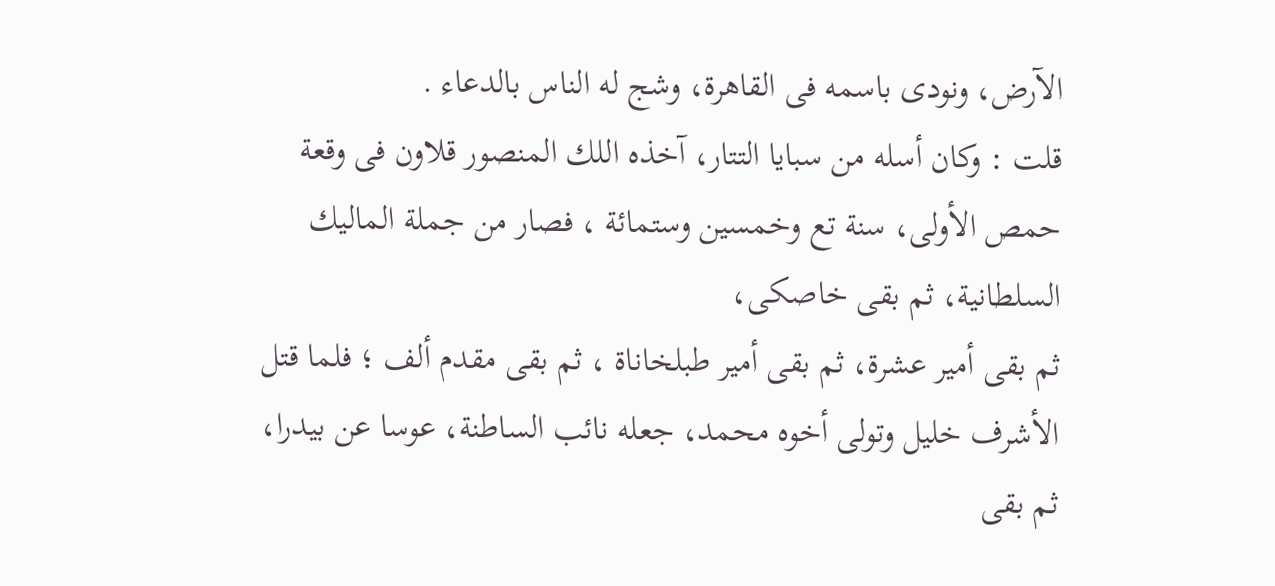الآرض، ونودى باسمه فى القاهرة، وشج له الناس بالدعاء .
قلت : وكان أسله من سبايا التتار، آخذه اللك المنصور قلاون فى وقعة حمص الأولى، سنة تع وخمسين وستمائة ، فصار من جملة الماليك السلطانية، ثم بقى خاصكى،
ثم بقى أمير عشرة، ثم بقى أمير طبلخاناة ، ثم بقى مقدم ألف ؛ فلما قتل الأشرف خليل وتولى أخوه محمد، جعله نائب الساطنة، عوسا عن بيدرا، ثم بقى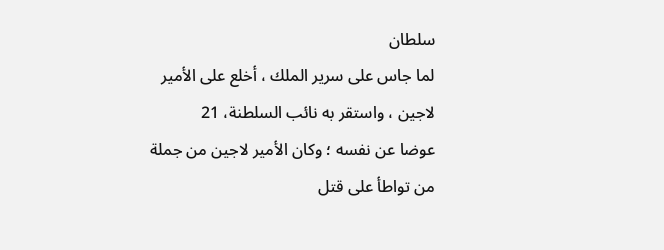سلطان
لما جاس على سرير الملك ، أخلع على الأمير لاجين ، واستقر به نائب السلطنة، 21
عوضا عن نفسه ؛ وكان الأمير لاجين من جملة من تواطأ على قتل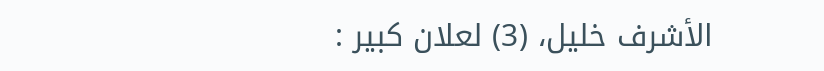الأشرف خليل، (3) لعلان كبير :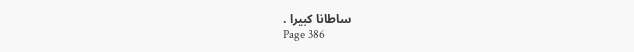ساطانا كبيرا .
Page 386